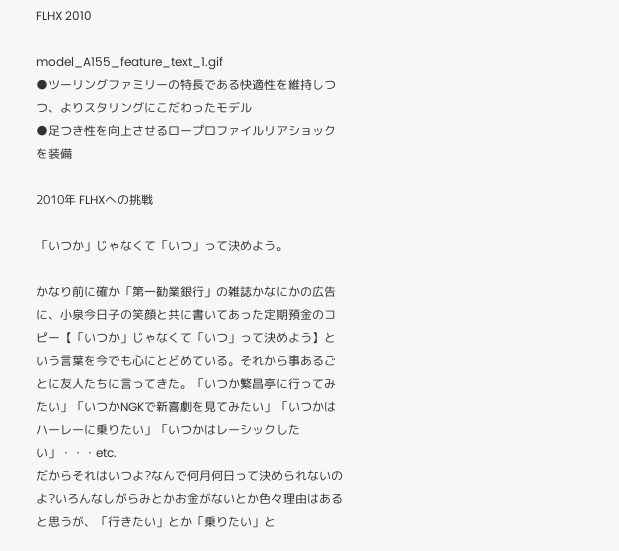FLHX 2010

model_A155_feature_text_1.gif
●ツーリングファミリーの特長である快適性を維持しつつ、よりスタリングにこだわったモデル
●足つき性を向上させるロープロファイルリアショックを装備

2010年 FLHXへの挑戦

「いつか」じゃなくて「いつ」って決めよう。

かなり前に確か「第一勧業銀行」の雑誌かなにかの広告に、小泉今日子の笑顔と共に書いてあった定期預金のコピー【「いつか」じゃなくて「いつ」って決めよう】という言葉を今でも心にとどめている。それから事あるごとに友人たちに言ってきた。「いつか繁昌亭に行ってみたい」「いつかNGKで新喜劇を見てみたい」「いつかはハーレーに乗りたい」「いつかはレーシックしたい」・・・etc.
だからそれはいつよ?なんで何月何日って決められないのよ?いろんなしがらみとかお金がないとか色々理由はあると思うが、「行きたい」とか「乗りたい」と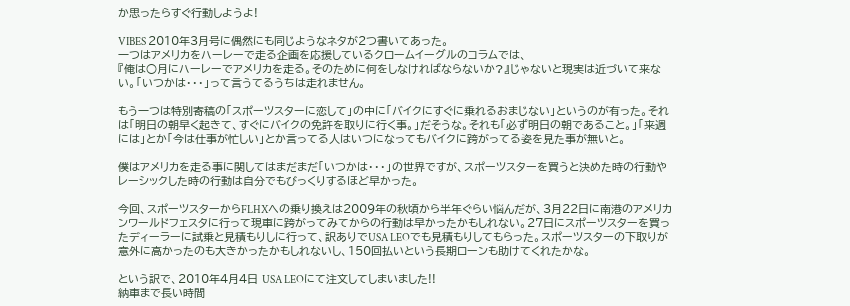か思ったらすぐ行動しようよ!

VIBES 2010年3月号に偶然にも同じようなネタが2つ書いてあった。
一つはアメリカをハーレーで走る企画を応援しているクロームイーグルのコラムでは、
『俺は○月にハーレーでアメリカを走る。そのために何をしなければならないか?』じゃないと現実は近づいて来ない。「いつかは・・・」って言うてるうちは走れません。

もう一つは特別寄稿の「スポーツスターに恋して」の中に「バイクにすぐに乗れるおまじない」というのが有った。それは「明日の朝早く起きて、すぐにバイクの免許を取りに行く事。」だそうな。それも「必ず明日の朝であること。」「来週には」とか「今は仕事が忙しい」とか言ってる人はいつになってもバイクに跨がってる姿を見た事が無いと。

僕はアメリカを走る事に関してはまだまだ「いつかは・・・」の世界ですが、スポーツスターを買うと決めた時の行動やレーシックした時の行動は自分でもびっくりするほど早かった。

今回、スポーツスターからFLHXへの乗り換えは2009年の秋頃から半年ぐらい悩んだが、3月22日に南港のアメリカンワールドフェスタに行って現車に跨がってみてからの行動は早かったかもしれない。27日にスポーツスターを買ったディーラーに試乗と見積もりしに行って、訳ありでUSA LEOでも見積もりしてもらった。スポーツスターの下取りが意外に高かったのも大きかったかもしれないし、150回払いという長期ローンも助けてくれたかな。

という訳で、2010年4月4日 USA LEOにて注文してしまいました!!
納車まで長い時間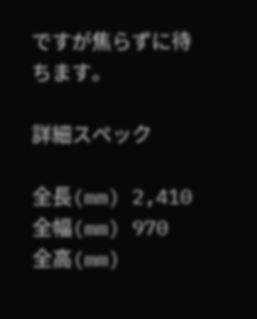ですが焦らずに待ちます。

詳細スペック

全長(mm) 2,410
全幅(mm) 970
全高(mm)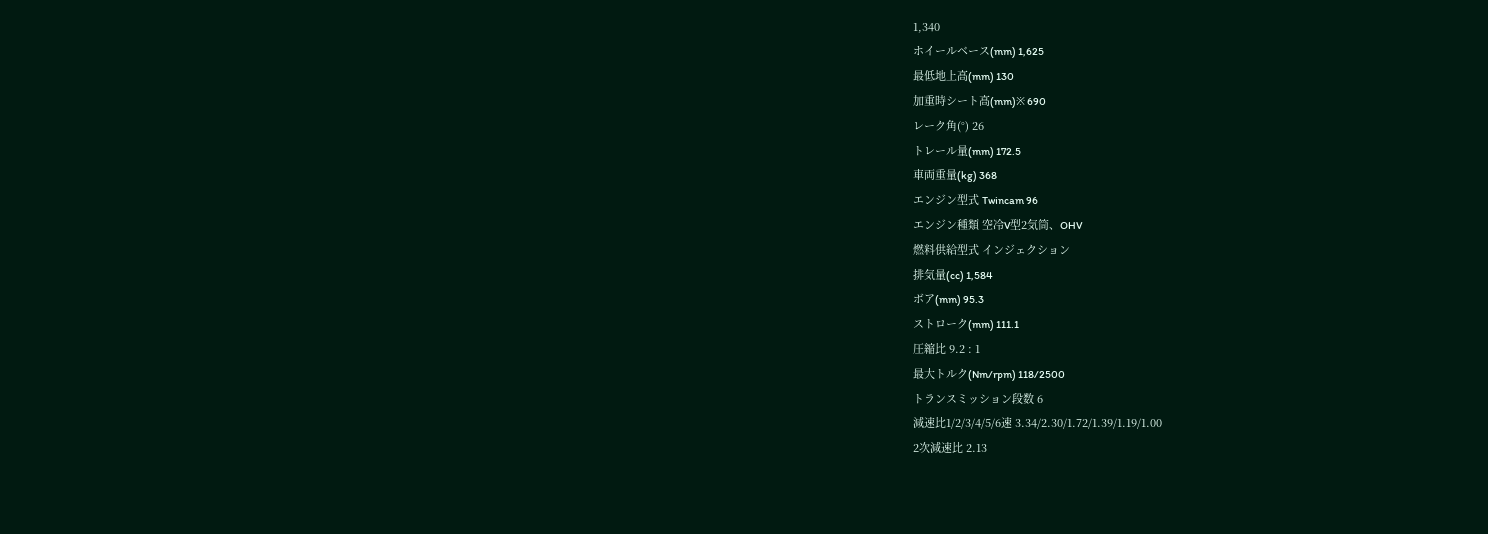1,340
ホイールベース(mm) 1,625
最低地上高(mm) 130
加重時シート高(mm)※ 690
レーク角(°) 26
トレール量(mm) 172.5
車両重量(kg) 368
エンジン型式 Twincam 96
エンジン種類 空冷V型2気筒、OHV
燃料供給型式 インジェクション
排気量(cc) 1,584
ボア(mm) 95.3
ストローク(mm) 111.1
圧縮比 9.2 : 1
最大トルク(Nm/rpm) 118/2500
トランスミッション段数 6
減速比1/2/3/4/5/6速 3.34/2.30/1.72/1.39/1.19/1.00
2次減速比 2.13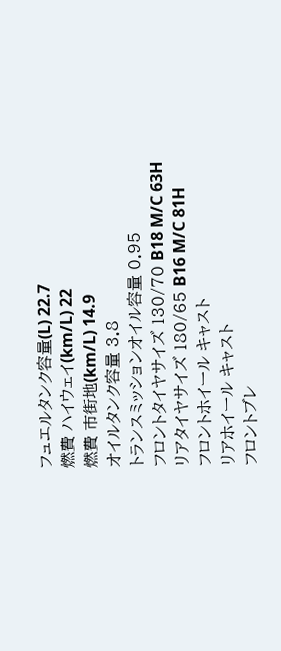フュエルタンク容量(L) 22.7
燃費 ハイウェイ(km/L) 22
燃費 市街地(km/L) 14.9
オイルタンク容量 3.8
トランスミッションオイル容量 0.95
フロントタイヤサイズ 130/70 B18 M/C 63H
リアタイヤサイズ 180/65 B16 M/C 81H
フロントホイール キャスト
リアホイール キャスト
フロントブレ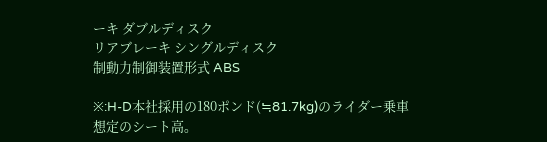ーキ ダブルディスク
リアブレーキ シングルディスク
制動力制御装置形式 ABS

※:H-D本社採用の180ポンド(≒81.7kg)のライダー乗車想定のシート高。